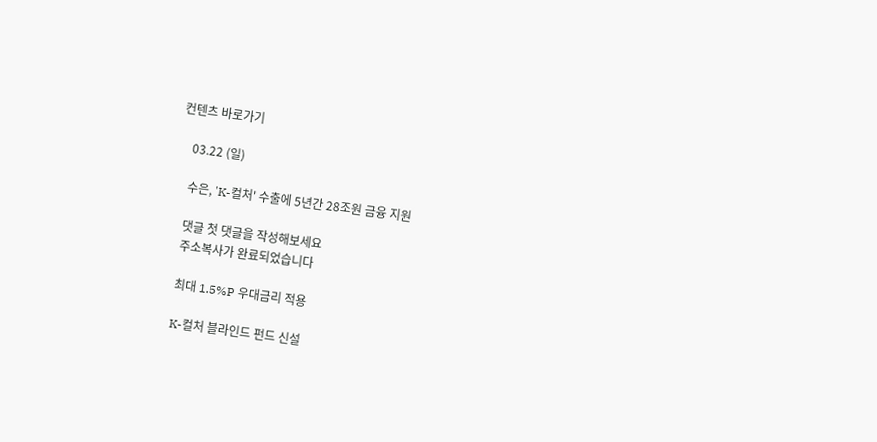컨텐츠 바로가기

    03.22 (일)

    수은, 'K-컬처' 수출에 5년간 28조원 금융 지원

    댓글 첫 댓글을 작성해보세요
    주소복사가 완료되었습니다

    최대 1.5%P 우대금리 적용

    K-컬처 블라인드 펀드 신설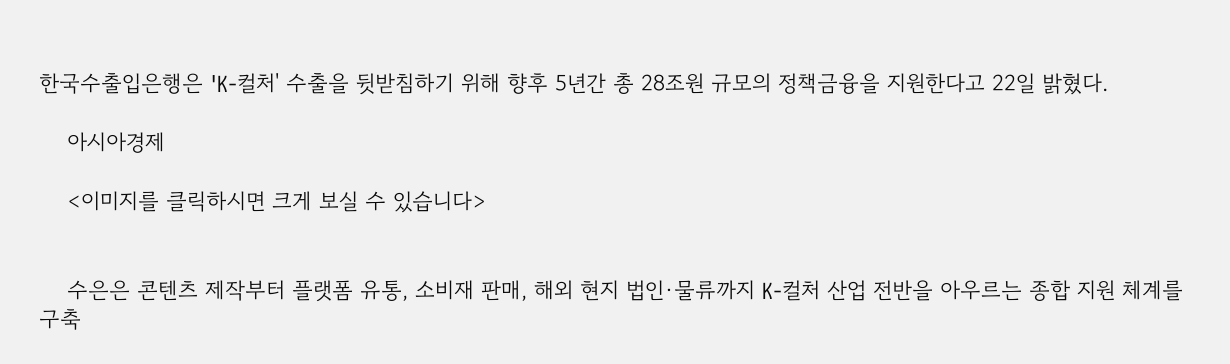한국수출입은행은 'K-컬처' 수출을 뒷받침하기 위해 향후 5년간 총 28조원 규모의 정책금융을 지원한다고 22일 밝혔다.

    아시아경제

    <이미지를 클릭하시면 크게 보실 수 있습니다>


    수은은 콘텐츠 제작부터 플랫폼 유통, 소비재 판매, 해외 현지 법인·물류까지 K-컬처 산업 전반을 아우르는 종합 지원 체계를 구축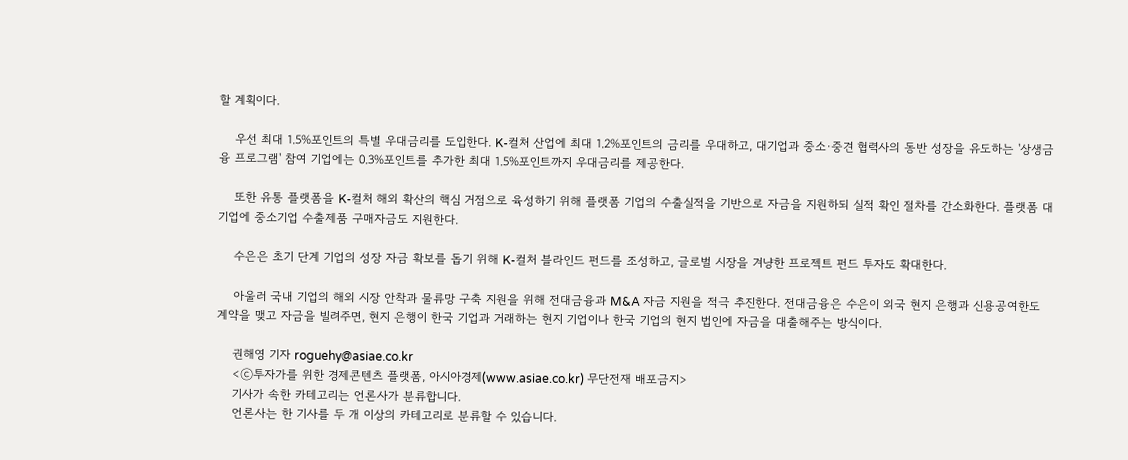할 계획이다.

    우선 최대 1.5%포인트의 특별 우대금리를 도입한다. K-컬처 산업에 최대 1.2%포인트의 금리를 우대하고, 대기업과 중소·중견 협력사의 동반 성장을 유도하는 '상생금융 프로그램' 참여 기업에는 0.3%포인트를 추가한 최대 1.5%포인트까지 우대금리를 제공한다.

    또한 유통 플랫폼을 K-컬처 해외 확산의 핵심 거점으로 육성하기 위해 플랫폼 기업의 수출실적을 기반으로 자금을 지원하되 실적 확인 절차를 간소화한다. 플랫폼 대기업에 중소기업 수출제품 구매자금도 지원한다.

    수은은 초기 단계 기업의 성장 자금 확보를 돕기 위해 K-컬처 블라인드 펀드를 조성하고, 글로벌 시장을 겨냥한 프로젝트 펀드 투자도 확대한다.

    아울러 국내 기업의 해외 시장 안착과 물류망 구축 지원을 위해 전대금융과 M&A 자금 지원을 적극 추진한다. 전대금융은 수은이 외국 현지 은행과 신용공여한도 계약을 맺고 자금을 빌려주면, 현지 은행이 한국 기업과 거래하는 현지 기업이나 한국 기업의 현지 법인에 자금을 대출해주는 방식이다.

    권해영 기자 roguehy@asiae.co.kr
    <ⓒ투자가를 위한 경제콘텐츠 플랫폼, 아시아경제(www.asiae.co.kr) 무단전재 배포금지>
    기사가 속한 카테고리는 언론사가 분류합니다.
    언론사는 한 기사를 두 개 이상의 카테고리로 분류할 수 있습니다.